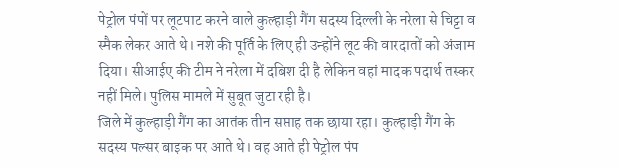पेट्रोल पंपों पर लूटपाट करने वाले कुल्हाड़ी गैंग सदस्य दिल्ली के नरेला से चिट्टा व स्मैक लेकर आते थे। नशे की पूर्ति के लिए ही उन्होंने लूट की वारदातों को अंजाम दिया। सीआईए की टीम ने नरेला में दबिश दी है लेकिन वहां मादक पदार्थ तस्कर नहीं मिले। पुलिस मामले में सुबूत जुटा रही है।
जिले में कुल्हाड़ी गैंग का आतंक तीन सप्ताह तक छाया रहा। कुल्हाड़ी गैंग के सदस्य पल्सर बाइक पर आते थे। वह आते ही पेट्रोल पंप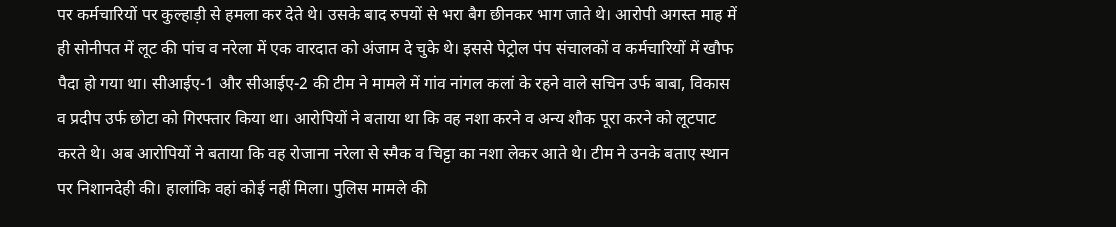पर कर्मचारियों पर कुल्हाड़ी से हमला कर देते थे। उसके बाद रुपयों से भरा बैग छीनकर भाग जाते थे। आरोपी अगस्त माह में ही सोनीपत में लूट की पांच व नरेला में एक वारदात को अंजाम दे चुके थे। इससे पेट्रोल पंप संचालकों व कर्मचारियों में खौफ पैदा हो गया था। सीआईए-1 और सीआईए-2 की टीम ने मामले में गांव नांगल कलां के रहने वाले सचिन उर्फ बाबा, विकास व प्रदीप उर्फ छोटा को गिरफ्तार किया था। आरोपियों ने बताया था कि वह नशा करने व अन्य शौक पूरा करने को लूटपाट करते थे। अब आरोपियों ने बताया कि वह रोजाना नरेला से स्मैक व चिट्टा का नशा लेकर आते थे। टीम ने उनके बताए स्थान पर निशानदेही की। हालांकि वहां कोई नहीं मिला। पुलिस मामले की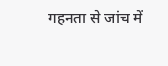गहनता से जांच में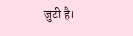जुटी है।